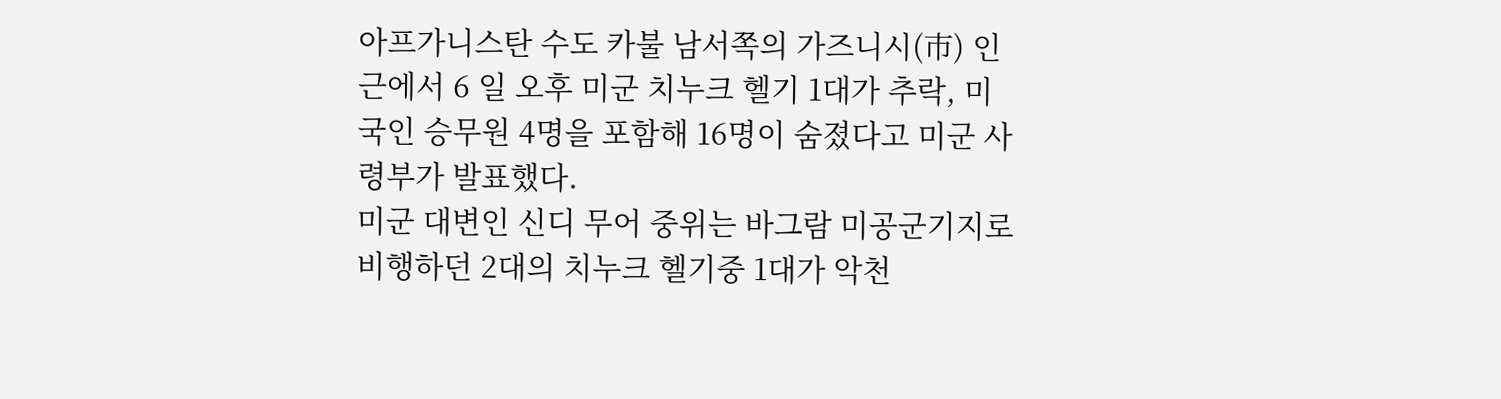아프가니스탄 수도 카불 남서쪽의 가즈니시(市) 인근에서 6 일 오후 미군 치누크 헬기 1대가 추락, 미국인 승무원 4명을 포함해 16명이 숨졌다고 미군 사령부가 발표했다.
미군 대변인 신디 무어 중위는 바그람 미공군기지로 비행하던 2대의 치누크 헬기중 1대가 악천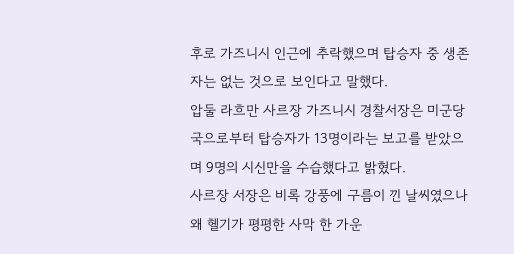후로 가즈니시 인근에 추락했으며 탑승자 중 생존자는 없는 것으로 보인다고 말했다.
압둘 라흐만 사르장 가즈니시 경찰서장은 미군당국으로부터 탑승자가 13명이라는 보고를 받았으며 9명의 시신만을 수습했다고 밝혔다.
사르장 서장은 비록 강풍에 구름이 낀 날씨였으나 왜 헬기가 평평한 사막 한 가운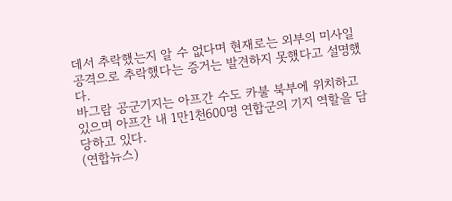데서 추락했는지 알 수 없다며 현재로는 외부의 미사일 공격으로 추락했다는 증거는 발견하지 못했다고 설명했다.
바그람 공군기지는 아프간 수도 카불 북부에 위치하고 있으며 아프간 내 1만1천600명 연합군의 기지 역할을 담당하고 있다.
(연합뉴스)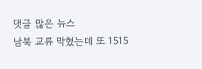댓글 많은 뉴스
남북 교류 막혔는데 또 1515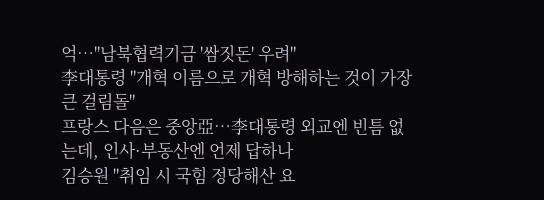억…"남북협력기금 '쌈짓돈' 우려"
李대통령 "개혁 이름으로 개혁 방해하는 것이 가장 큰 걸림돌"
프랑스 다음은 중앙亞…李대통령 외교엔 빈틈 없는데, 인사·부동산엔 언제 답하나
김승원 "취임 시 국힘 정당해산 요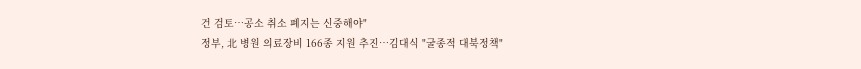건 검토…공소 취소 폐지는 신중해야"
정부, 北 병원 의료장비 166종 지원 추진…김대식 "굴종적 대북정책"